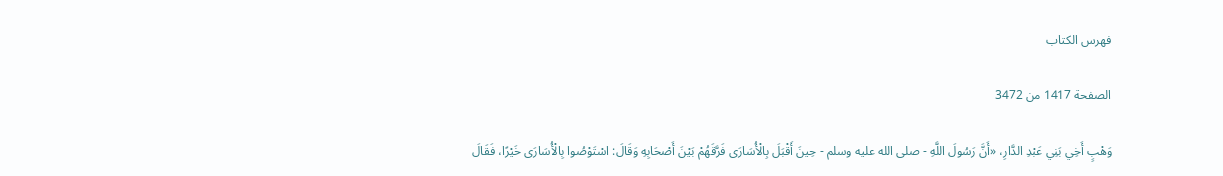فهرس الكتاب

الصفحة 1417 من 3472

وَهْبٍ أَخِي بَنِي عَبْدِ الدَّارِ، «أَنَّ رَسُولَ اللَّهِ - صلى الله عليه وسلم - حِينَ أَقْبَلَ بِالْأُسَارَى فَرَّقَهُمْ بَيْنَ أَصْحَابِهِ وَقَالَ: اسْتَوْصُوا بِالْأُسَارَى خَيْرًا، فَقَالَ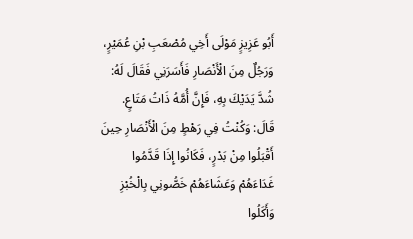أَبُو عَزِيزٍ مَوْلَى أَخِي مُصْعَبِ بْنِ عُمَيْرٍ، وَرَجُلٌ مِنَ الْأَنْصَارِ فَأَسَرَنِي فَقَالَ لَهُ: شُدَّ يَدَيْكَ بِهِ، فَإِنَّ أُمَّهُ ذَاتُ مَتَاعٍ. قَالَ: وَكُنْتُ فِي رَهْطٍ مِنَ الْأَنْصَارِ حِينَ أَقْبَلُوا مِنْ بَدْرٍ، فَكَانُوا إِذَا قَدَّمُوا غَدَاءَهُمْ وَعَشَاءَهُمْ خَصُّونِي بِالْخُبْزِ وَأَكَلُوا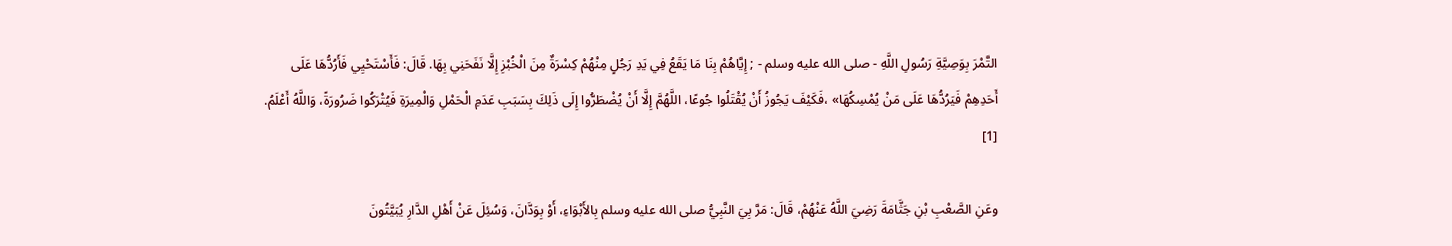التَّمْرَ بِوَصِيَّةِ رَسُولِ اللَّهِ - صلى الله عليه وسلم - ; إِيَّاهُمْ بِنَا مَا يَقَعُ فِي يَدِ رَجُلٍ مِنْهُمْ كِسْرَةٌ مِنَ الْخُبْزِ إِلَّا نَفَحَنِي بِهَا. قَالَ: فَأَسْتَحْيِي فَأَرُدُّهَا عَلَى أَحَدِهِمْ فَيَرُدُّهَا عَلَى مَنْ يُمْسِكُهَا» ،فَكَيْفَ يَجُوزُ أَنْ يُقْتَلُوا جُوعًا، اللَّهُمَّ إِلَّا أَنْ يُضْطَرُّوا إِلَى ذَلِكَ بِسَبَبِ عَدَمِ الْحَمْلِ وَالْمِيرَةِ فَيُتْرَكُوا ضَرُورَةً، وَاللَّهُ أَعْلَمُ. [1]

وعَنِ الصَّعْبِ بْنِ جَثَّامَةَ رَضِيَ اللَّهُ عَنْهُمْ، قَالَ: مَرَّ بِيَ النَّبِيُّ صلى الله عليه وسلم بِالأَبْوَاءِ، أَوْ بِوَدَّانَ، وَسُئِلَ عَنْ أَهْلِ الدَّارِ يُبَيَّتُونَ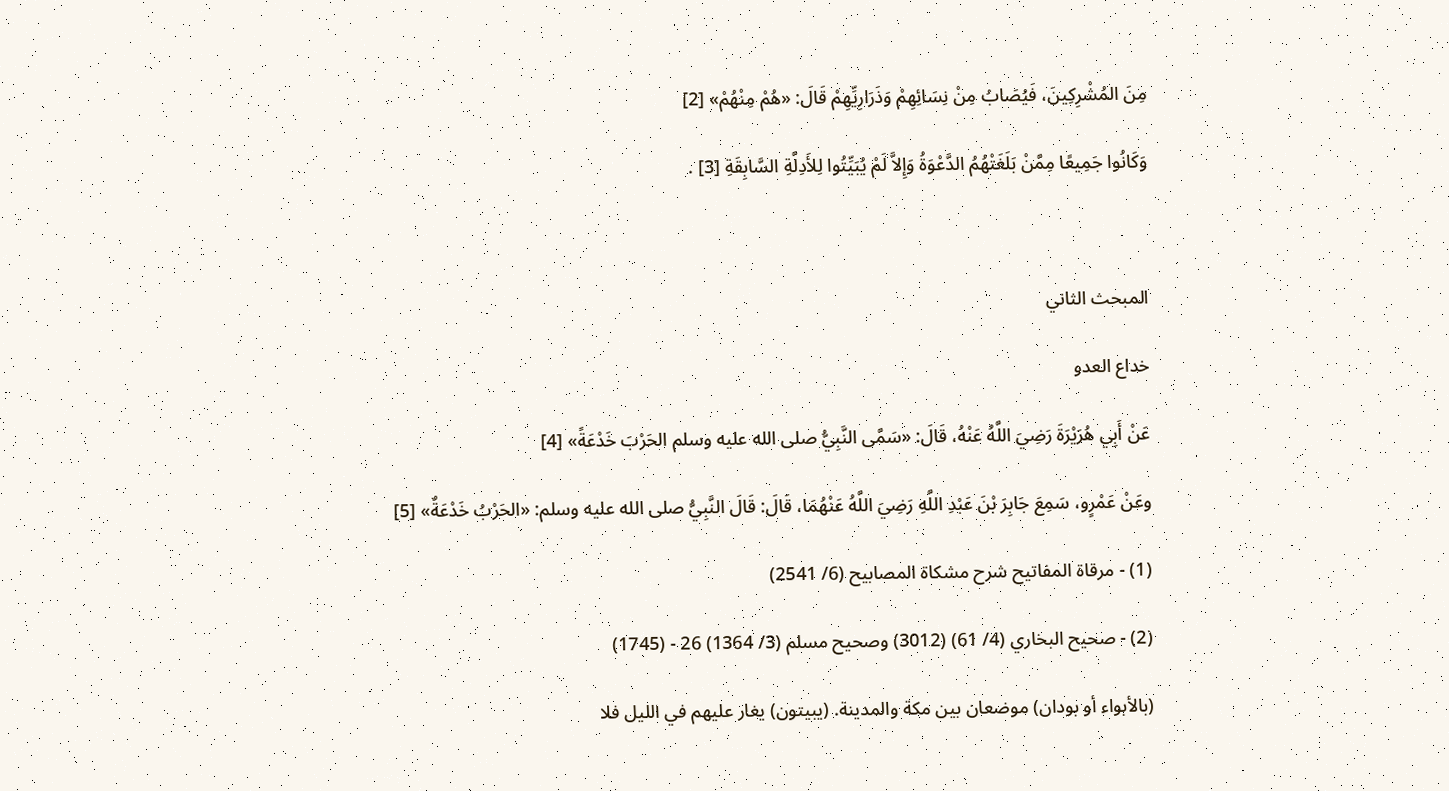مِنَ المُشْرِكِينَ، فَيُصَابُ مِنْ نِسَائِهِمْ وَذَرَارِيِّهِمْ قَالَ: «هُمْ مِنْهُمْ» [2]

وَكَانُوا جَمِيعًا مِمَّنْ بَلَغَتْهُمُ الدَّعْوَةُ وَإِلاَّ لَمْ يُبَيِّتُوا لِلأَدِلَّةِ السَّابِقَةِ [3] .



المبحث الثاني

خداع العدو

عَنْ أَبِي هُرَيْرَةَ رَضِيَ اللَّهُ عَنْهُ، قَالَ: «سَمَّى النَّبِيُّ صلى الله عليه وسلم الحَرْبَ خَدْعَةً» [4]

وعَنْ عَمْرٍو، سَمِعَ جَابِرَ بْنَ عَبْدِ اللَّهِ رَضِيَ اللَّهُ عَنْهُمَا، قَالَ: قَالَ النَّبِيُّ صلى الله عليه وسلم: «الحَرْبُ خَدْعَةٌ» [5]

(1) - مرقاة المفاتيح شرح مشكاة المصابيح (6/ 2541)

(2) - صحيح البخاري (4/ 61) (3012) وصحيح مسلم (3/ 1364) 26 - (1745)

(بالأبواء أو بودان) موضعان بين مكة والمدينة. (يبيتون) يغار عليهم في الليل فلا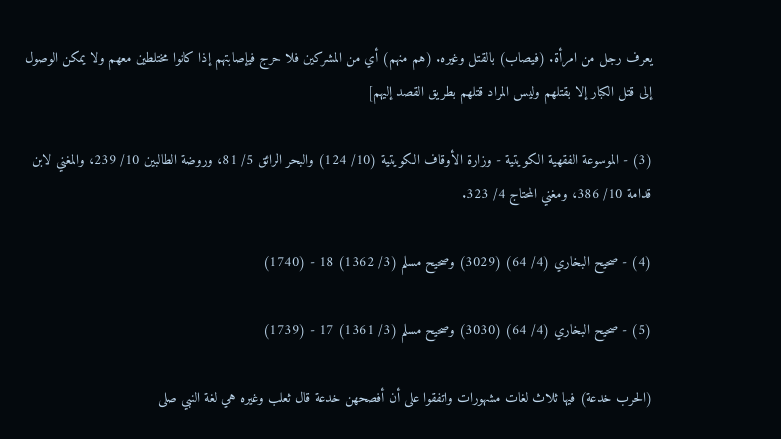يعرف رجل من امرأة. (فيصاب) بالقتل وغيره. (هم منهم) أي من المشركين فلا حرج فيإصابتهم إذا كانوا مختلطين معهم ولا يمكن الوصول إلى قتل الكبار إلا بقتلهم وليس المراد قتلهم بطريق القصد إليهم]

(3) - الموسوعة الفقهية الكويتية - وزارة الأوقاف الكويتية (10/ 124) والبحر الرائق 5/ 81، وروضة الطالبين 10/ 239، والمغني لابن قدامة 10/ 386، ومغني المحتاج 4/ 323.

(4) - صحيح البخاري (4/ 64) (3029) وصحيح مسلم (3/ 1362) 18 - (1740)

(5) - صحيح البخاري (4/ 64) (3030) وصحيح مسلم (3/ 1361) 17 - (1739)

(الحرب خدعة) فيها ثلاث لغات مشهورات واتفقوا على أن أفصحهن خدعة قال ثعلب وغيره هي لغة النبي صلى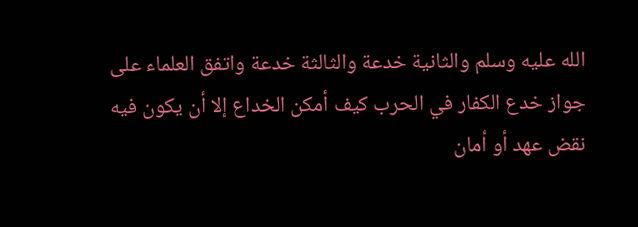الله عليه وسلم والثانية خدعة والثالثة خدعة واتفق العلماء على جواز خدع الكفار في الحرب كيف أمكن الخداع إلا أن يكون فيه نقض عهد أو أمان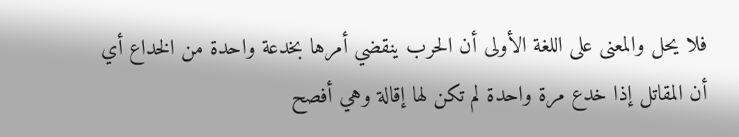فلا يحل والمعنى على اللغة الأولى أن الحرب ينقضي أمرها بخدعة واحدة من الخداع أي أن المقاتل إذا خدع مرة واحدة لم تكن لها إقالة وهي أفصح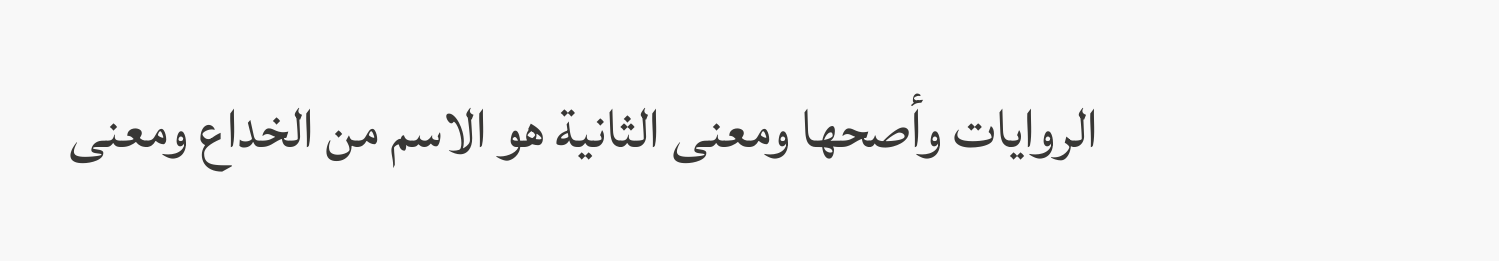الروايات وأصحها ومعنى الثانية هو الاسم من الخداع ومعنى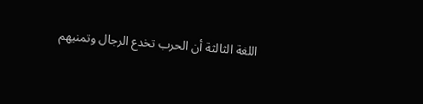اللغة الثالثة أن الحرب تخدع الرجال وتمنيهم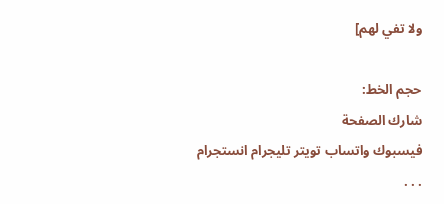ولا تفي لهم]

حجم الخط:
شارك الصفحة
فيسبوك واتساب تويتر تليجرام انستجرام
. . .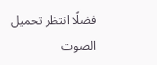فضلًا انتظر تحميل الصوت